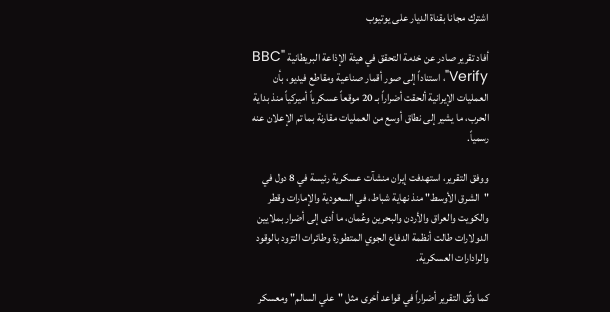اشترك مجانا بقناة الديار على يوتيوب

أفاد تقرير صادر عن خدمة التحقق في هيئة الإذاعة البريطانية "BBC Verify"، استناداً إلى صور أقمار صناعية ومقاطع فيديو، بأن العمليات الإيرانية ألحقت أضراراً بـ 20 موقعاً عسكرياً أميركياً منذ بداية الحرب، ما يشير إلى نطاق أوسع من العمليات مقارنة بما تم الإعلان عنه رسمياً.

ووفق التقرير، استهدفت إيران منشآت عسكرية رئيسة في 8 دول في "الشرق الأوسط" منذ نهاية شباط، في السعودية والإمارات وقطر والكويت والعراق والأردن والبحرين وعُمان، ما أدى إلى أضرار بملايين الدولارات طالت أنظمة الدفاع الجوي المتطورة وطائرات التزود بالوقود والرادارات العسكرية.

كما وثّق التقرير أضراراً في قواعد أخرى مثل "علي السالم" ومعسكر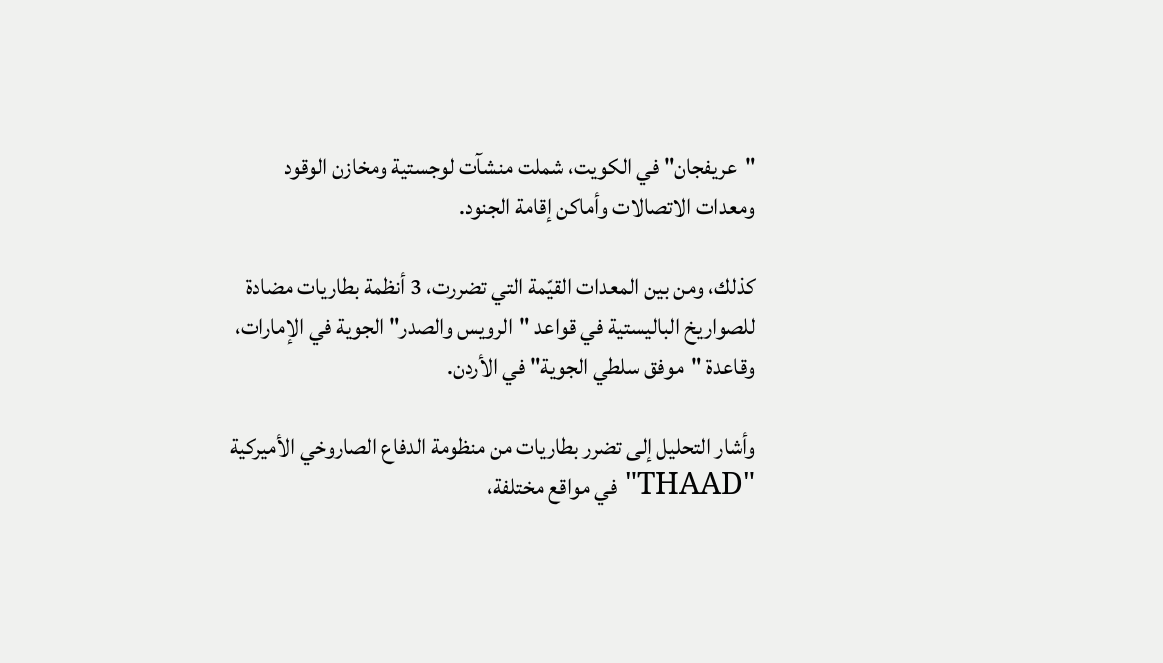"عريفجان" في الكويت، شملت منشآت لوجستية ومخازن الوقود ومعدات الاتصالات وأماكن إقامة الجنود.

كذلك، ومن بين المعدات القيّمة التي تضررت، 3 أنظمة بطاريات مضادة للصواريخ الباليستية في قواعد "الرويس والصدر" الجوية في الإمارات، وقاعدة "موفق سلطي الجوية" في الأردن.

وأشار التحليل إلى تضرر بطاريات من منظومة الدفاع الصاروخي الأميركية "THAAD" في مواقع مختلفة،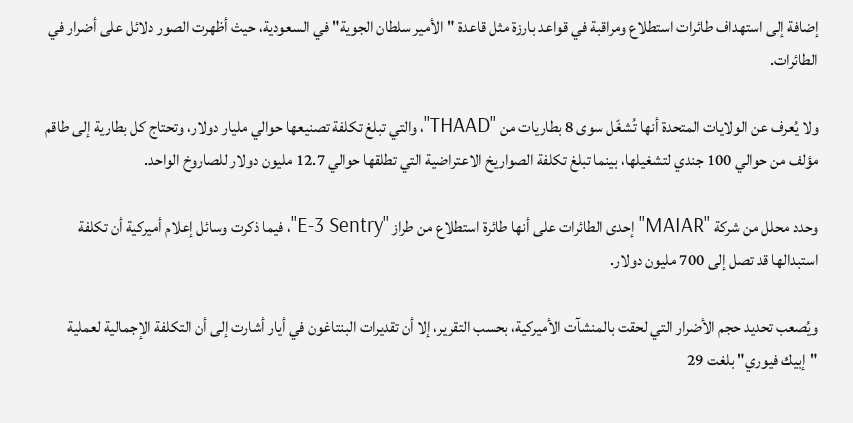إضافة إلى استهداف طائرات استطلاع ومراقبة في قواعد بارزة مثل قاعدة "الأمير سلطان الجوية" في السعودية، حيث أظهرت الصور دلائل على أضرار في الطائرات.

ولا يُعرف عن الولايات المتحدة أنها تُشغّل سوى 8 بطاريات من "THAAD"، والتي تبلغ تكلفة تصنيعها حوالي مليار دولار، وتحتاج كل بطارية إلى طاقم مؤلف من حوالي 100 جندي لتشغيلها، بينما تبلغ تكلفة الصواريخ الاعتراضية التي تطلقها حوالي 12.7 مليون دولار للصاروخ الواحد.

وحدد محلل من شركة "MAIAR" إحدى الطائرات على أنها طائرة استطلاع من طراز "E-3 Sentry"، فيما ذكرت وسائل إعلام أميركية أن تكلفة استبدالها قد تصل إلى 700 مليون دولار.

ويُصعب تحديد حجم الأضرار التي لحقت بالمنشآت الأميركية، بحسب التقرير، إلا أن تقديرات البنتاغون في أيار أشارت إلى أن التكلفة الإجمالية لعملية "إبيك فيوري" بلغت 29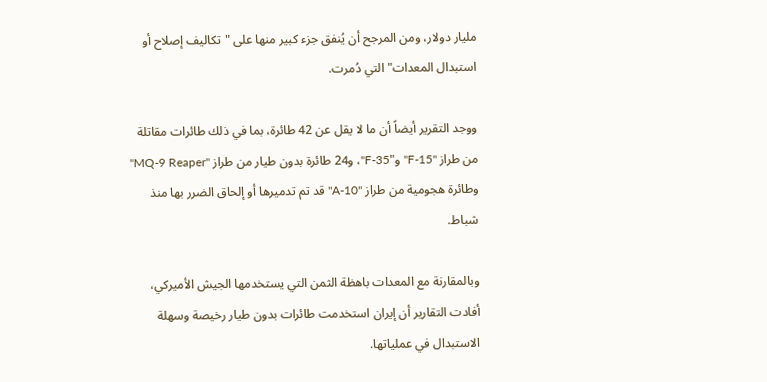مليار دولار، ومن المرجح أن يُنفق جزء كبير منها على "تكاليف إصلاح أو استبدال المعدات" التي دُمرت.

ووجد التقرير أيضاً أن ما لا يقل عن 42 طائرة، بما في ذلك طائرات مقاتلة من طراز "F-15" و"F-35"، و24 طائرة بدون طيار من طراز "MQ-9 Reaper" وطائرة هجومية من طراز "A-10" قد تم تدميرها أو إلحاق الضرر بها منذ شباط.

وبالمقارنة مع المعدات باهظة الثمن التي يستخدمها الجيش الأميركي، أفادت التقارير أن إيران استخدمت طائرات بدون طيار رخيصة وسهلة الاستبدال في عملياتها.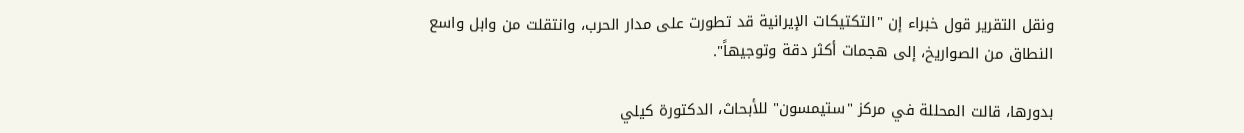ونقل التقرير قول خبراء إن "التكتيكات الإيرانية قد تطورت على مدار الحرب، وانتقلت من وابل واسع النطاق من الصواريخ، إلى هجمات أكثر دقة وتوجيهاً".

بدورها، قالت المحللة في مركز "ستيمسون" للأبحاث، الدكتورة كيلي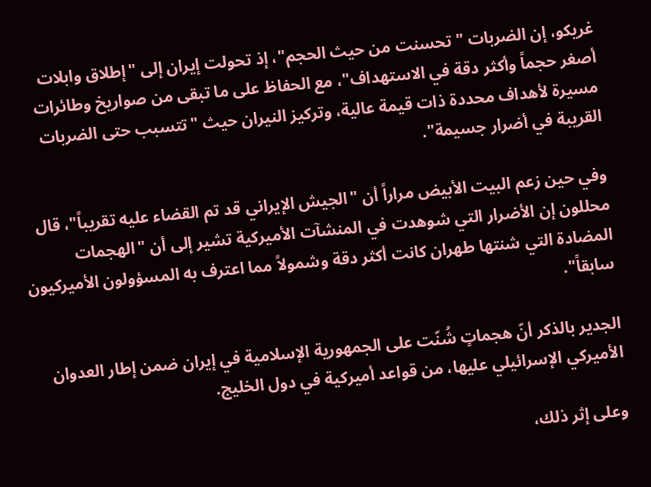غريكو، إن الضربات "تحسنت من حيث الحجم"، إذ تحولت إيران إلى "إطلاق وابلات أصغر حجماً وأكثر دقة في الاستهداف"، مع الحفاظ على ما تبقى من صواريخ وطائرات مسيرة لأهداف محددة ذات قيمة عالية، وتركيز النيران حيث "تتسبب حتى الضربات القريبة في أضرار جسيمة".

وفي حين زعم البيت الأبيض مراراً أن "الجيش الإيراني قد تم القضاء عليه تقريباً"، قال محللون إن الأضرار التي شوهدت في المنشآت الأميركية تشير إلى أن "الهجمات المضادة التي شنتها طهران كانت أكثر دقة وشمولاً مما اعترف به المسؤولون الأميركيون سابقاً".

الجدير بالذكر أنّ هجماتٍ شُنّت على الجمهورية الإسلامية في إيران ضمن إطار العدوان الأميركي الإسرائيلي عليها، من قواعد أميركية في دول الخليج.

وعلى إثر ذلك،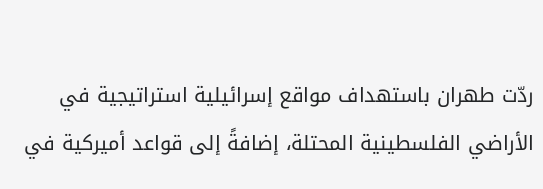ردّت طهران باستهداف مواقع إسرائيلية استراتيجية في الأراضي الفلسطينية المحتلة، إضافةً إلى قواعد أميركية في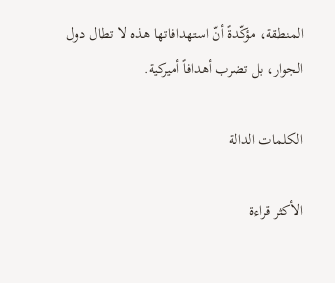المنطقة، مؤكّدةً أنّ استهدافاتها هذه لا تطال دول الجوار، بل تضرب أهدافاً أميركية.

الكلمات الدالة

الأكثر قراءة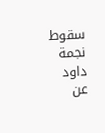سقوط نجمة داود عن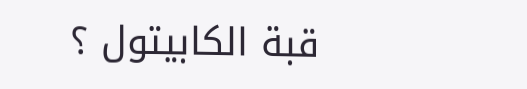قبة الكابيتول ؟